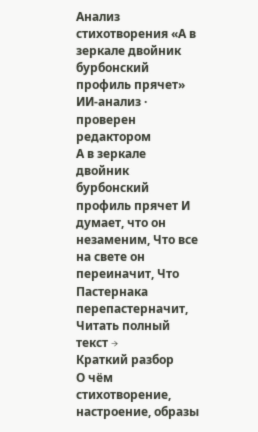Анализ стихотворения «А в зеркале двойник бурбонский профиль прячет»
ИИ-анализ · проверен редактором
А в зеркале двойник бурбонский профиль прячет И думает, что он незаменим, Что все на свете он переиначит, Что Пастернака перепастерначит,
Читать полный текст →
Краткий разбор
О чём стихотворение, настроение, образы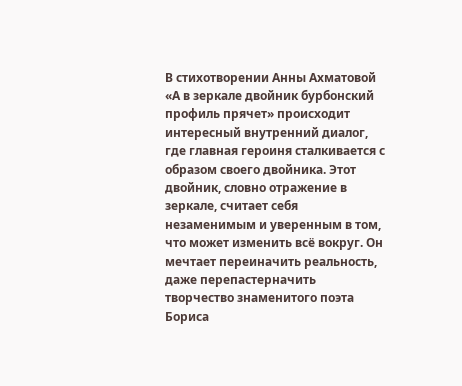В стихотворении Анны Ахматовой «А в зеркале двойник бурбонский профиль прячет» происходит интересный внутренний диалог, где главная героиня сталкивается с образом своего двойника. Этот двойник, словно отражение в зеркале, считает себя незаменимым и уверенным в том, что может изменить всё вокруг. Он мечтает переиначить реальность, даже перепастерначить творчество знаменитого поэта Бориса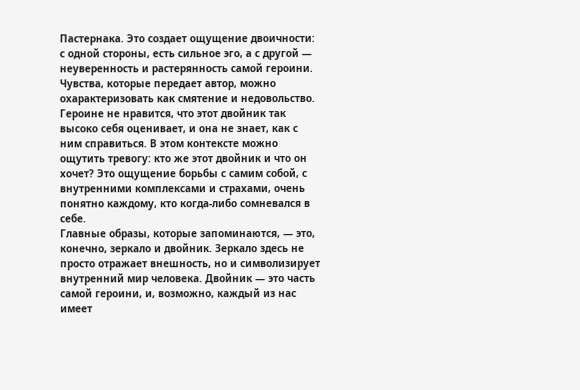Пастернака. Это создает ощущение двоичности: с одной стороны, есть сильное эго, а с другой — неуверенность и растерянность самой героини.
Чувства, которые передает автор, можно охарактеризовать как смятение и недовольство. Героине не нравится, что этот двойник так высоко себя оценивает, и она не знает, как с ним справиться. В этом контексте можно ощутить тревогу: кто же этот двойник и что он хочет? Это ощущение борьбы с самим собой, с внутренними комплексами и страхами, очень понятно каждому, кто когда-либо сомневался в себе.
Главные образы, которые запоминаются, — это, конечно, зеркало и двойник. Зеркало здесь не просто отражает внешность, но и символизирует внутренний мир человека. Двойник — это часть самой героини, и, возможно, каждый из нас имеет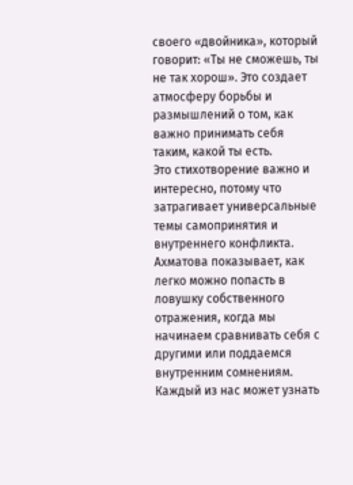своего «двойника», который говорит: «Ты не сможешь, ты не так хорош». Это создает атмосферу борьбы и размышлений о том, как важно принимать себя таким, какой ты есть.
Это стихотворение важно и интересно, потому что затрагивает универсальные темы самопринятия и внутреннего конфликта. Ахматова показывает, как легко можно попасть в ловушку собственного отражения, когда мы начинаем сравнивать себя с другими или поддаемся внутренним сомнениям. Каждый из нас может узнать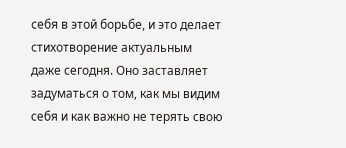себя в этой борьбе, и это делает стихотворение актуальным даже сегодня. Оно заставляет задуматься о том, как мы видим себя и как важно не терять свою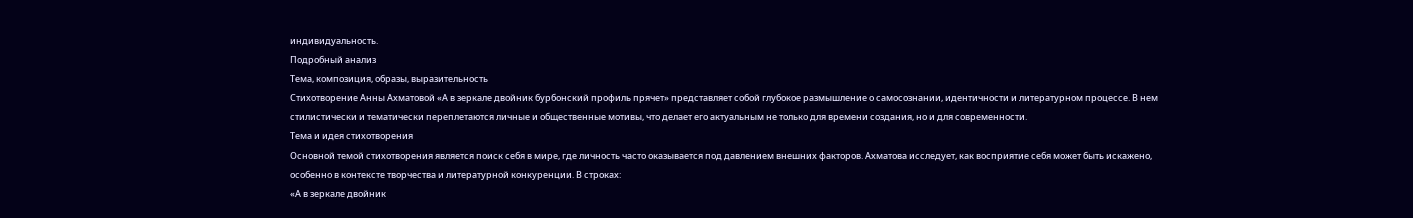индивидуальность.
Подробный анализ
Тема, композиция, образы, выразительность
Стихотворение Анны Ахматовой «А в зеркале двойник бурбонский профиль прячет» представляет собой глубокое размышление о самосознании, идентичности и литературном процессе. В нем стилистически и тематически переплетаются личные и общественные мотивы, что делает его актуальным не только для времени создания, но и для современности.
Тема и идея стихотворения
Основной темой стихотворения является поиск себя в мире, где личность часто оказывается под давлением внешних факторов. Ахматова исследует, как восприятие себя может быть искажено, особенно в контексте творчества и литературной конкуренции. В строках:
«А в зеркале двойник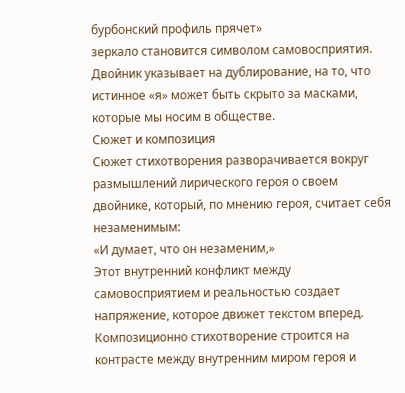бурбонский профиль прячет»
зеркало становится символом самовосприятия. Двойник указывает на дублирование, на то, что истинное «я» может быть скрыто за масками, которые мы носим в обществе.
Сюжет и композиция
Сюжет стихотворения разворачивается вокруг размышлений лирического героя о своем двойнике, который, по мнению героя, считает себя незаменимым:
«И думает, что он незаменим,»
Этот внутренний конфликт между самовосприятием и реальностью создает напряжение, которое движет текстом вперед. Композиционно стихотворение строится на контрасте между внутренним миром героя и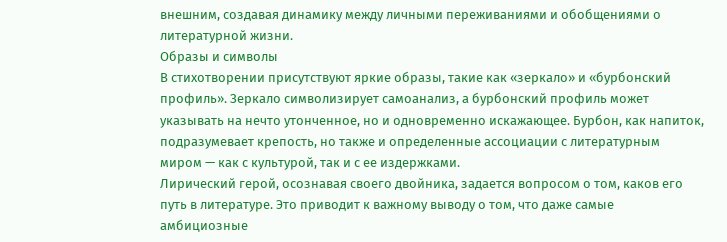внешним, создавая динамику между личными переживаниями и обобщениями о литературной жизни.
Образы и символы
В стихотворении присутствуют яркие образы, такие как «зеркало» и «бурбонский профиль». Зеркало символизирует самоанализ, а бурбонский профиль может указывать на нечто утонченное, но и одновременно искажающее. Бурбон, как напиток, подразумевает крепость, но также и определенные ассоциации с литературным миром — как с культурой, так и с ее издержками.
Лирический герой, осознавая своего двойника, задается вопросом о том, каков его путь в литературе. Это приводит к важному выводу о том, что даже самые амбициозные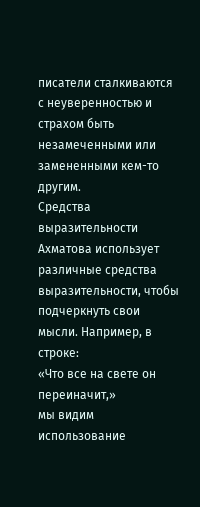писатели сталкиваются с неуверенностью и страхом быть незамеченными или замененными кем-то другим.
Средства выразительности
Ахматова использует различные средства выразительности, чтобы подчеркнуть свои мысли. Например, в строке:
«Что все на свете он переиначит,»
мы видим использование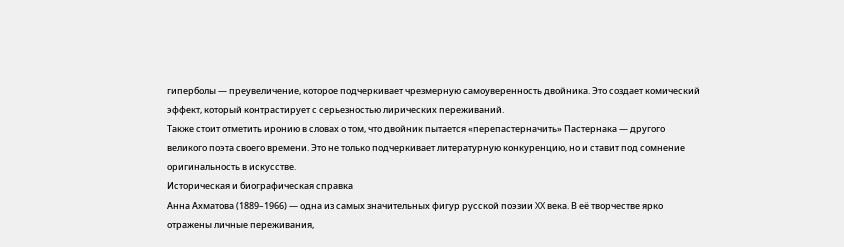гиперболы — преувеличение, которое подчеркивает чрезмерную самоуверенность двойника. Это создает комический эффект, который контрастирует с серьезностью лирических переживаний.
Также стоит отметить иронию в словах о том, что двойник пытается «перепастерначить» Пастернака — другого великого поэта своего времени. Это не только подчеркивает литературную конкуренцию, но и ставит под сомнение оригинальность в искусстве.
Историческая и биографическая справка
Анна Ахматова (1889–1966) — одна из самых значительных фигур русской поэзии XX века. В её творчестве ярко отражены личные переживания,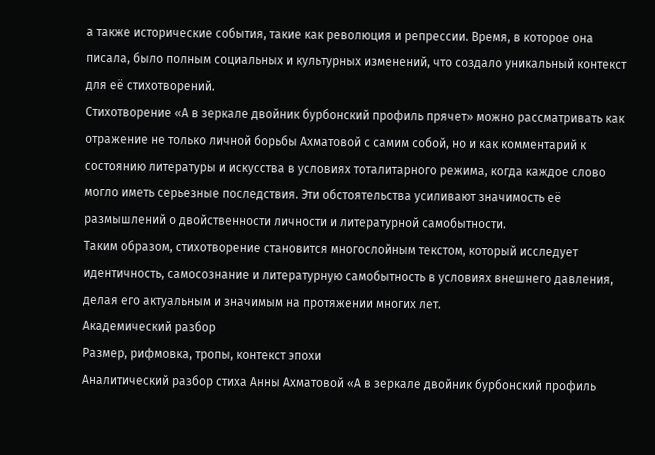а также исторические события, такие как революция и репрессии. Время, в которое она писала, было полным социальных и культурных изменений, что создало уникальный контекст для её стихотворений.
Стихотворение «А в зеркале двойник бурбонский профиль прячет» можно рассматривать как отражение не только личной борьбы Ахматовой с самим собой, но и как комментарий к состоянию литературы и искусства в условиях тоталитарного режима, когда каждое слово могло иметь серьезные последствия. Эти обстоятельства усиливают значимость её размышлений о двойственности личности и литературной самобытности.
Таким образом, стихотворение становится многослойным текстом, который исследует идентичность, самосознание и литературную самобытность в условиях внешнего давления, делая его актуальным и значимым на протяжении многих лет.
Академический разбор
Размер, рифмовка, тропы, контекст эпохи
Аналитический разбор стиха Анны Ахматовой «А в зеркале двойник бурбонский профиль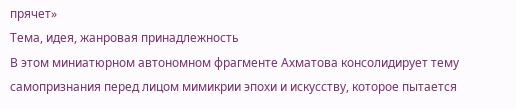прячет»
Тема, идея, жанровая принадлежность
В этом миниатюрном автономном фрагменте Ахматова консолидирует тему самопризнания перед лицом мимикрии эпохи и искусству, которое пытается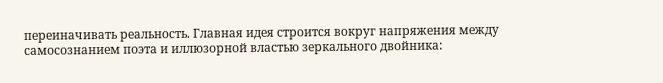переиначивать реальность. Главная идея строится вокруг напряжения между самосознанием поэта и иллюзорной властью зеркального двойника: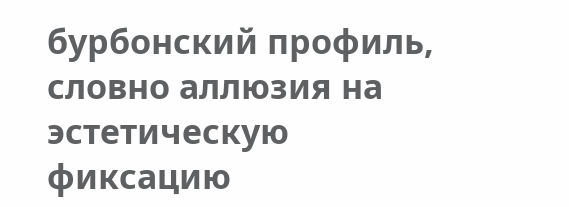бурбонский профиль, словно аллюзия на эстетическую фиксацию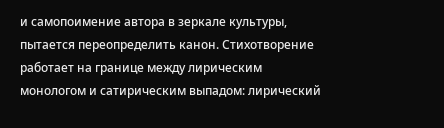и самопоимение автора в зеркале культуры, пытается переопределить канон. Стихотворение работает на границе между лирическим монологом и сатирическим выпадом: лирический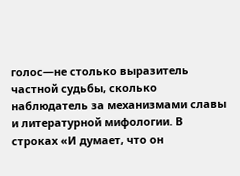голос—не столько выразитель частной судьбы, сколько наблюдатель за механизмами славы и литературной мифологии. В строках «И думает, что он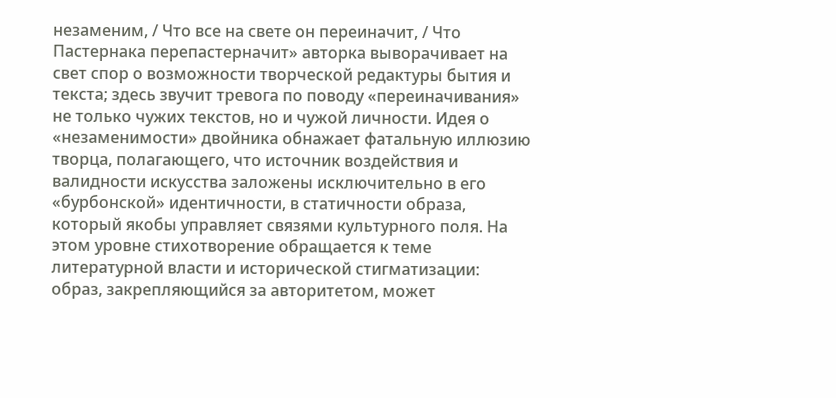незаменим, / Что все на свете он переиначит, / Что Пастернака перепастерначит» авторка выворачивает на свет спор о возможности творческой редактуры бытия и текста; здесь звучит тревога по поводу «переиначивания» не только чужих текстов, но и чужой личности. Идея о «незаменимости» двойника обнажает фатальную иллюзию творца, полагающего, что источник воздействия и валидности искусства заложены исключительно в его «бурбонской» идентичности, в статичности образа, который якобы управляет связями культурного поля. На этом уровне стихотворение обращается к теме литературной власти и исторической стигматизации: образ, закрепляющийся за авторитетом, может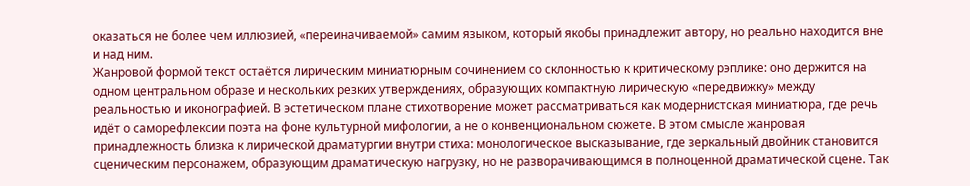оказаться не более чем иллюзией, «переиначиваемой» самим языком, который якобы принадлежит автору, но реально находится вне и над ним.
Жанровой формой текст остаётся лирическим миниатюрным сочинением со склонностью к критическому рэплике: оно держится на одном центральном образе и нескольких резких утверждениях, образующих компактную лирическую «передвижку» между реальностью и иконографией. В эстетическом плане стихотворение может рассматриваться как модернистская миниатюра, где речь идёт о саморефлексии поэта на фоне культурной мифологии, а не о конвенциональном сюжете. В этом смысле жанровая принадлежность близка к лирической драматургии внутри стиха: монологическое высказывание, где зеркальный двойник становится сценическим персонажем, образующим драматическую нагрузку, но не разворачивающимся в полноценной драматической сцене. Так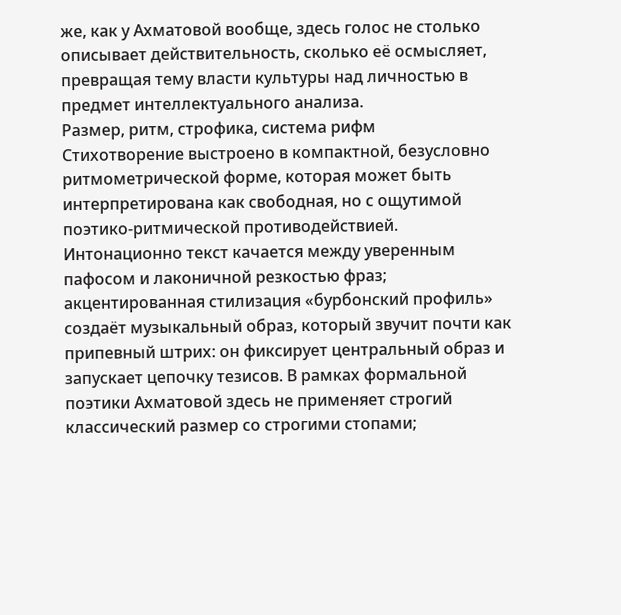же, как у Ахматовой вообще, здесь голос не столько описывает действительность, сколько её осмысляет, превращая тему власти культуры над личностью в предмет интеллектуального анализа.
Размер, ритм, строфика, система рифм
Стихотворение выстроено в компактной, безусловно ритмометрической форме, которая может быть интерпретирована как свободная, но с ощутимой поэтико-ритмической противодействией. Интонационно текст качается между уверенным пафосом и лаконичной резкостью фраз; акцентированная стилизация «бурбонский профиль» создаёт музыкальный образ, который звучит почти как припевный штрих: он фиксирует центральный образ и запускает цепочку тезисов. В рамках формальной поэтики Ахматовой здесь не применяет строгий классический размер со строгими стопами;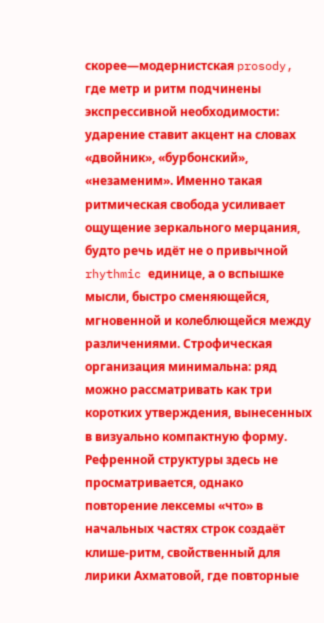скорее—модернистская prosody, где метр и ритм подчинены экспрессивной необходимости: ударение ставит акцент на словах «двойник», «бурбонский», «незаменим». Именно такая ритмическая свобода усиливает ощущение зеркального мерцания, будто речь идёт не о привычной rhythmic единице, а о вспышке мысли, быстро сменяющейся, мгновенной и колеблющейся между различениями. Строфическая организация минимальна: ряд можно рассматривать как три коротких утверждения, вынесенных в визуально компактную форму. Рефренной структуры здесь не просматривается, однако повторение лексемы «что» в начальных частях строк создаёт клише-ритм, свойственный для лирики Ахматовой, где повторные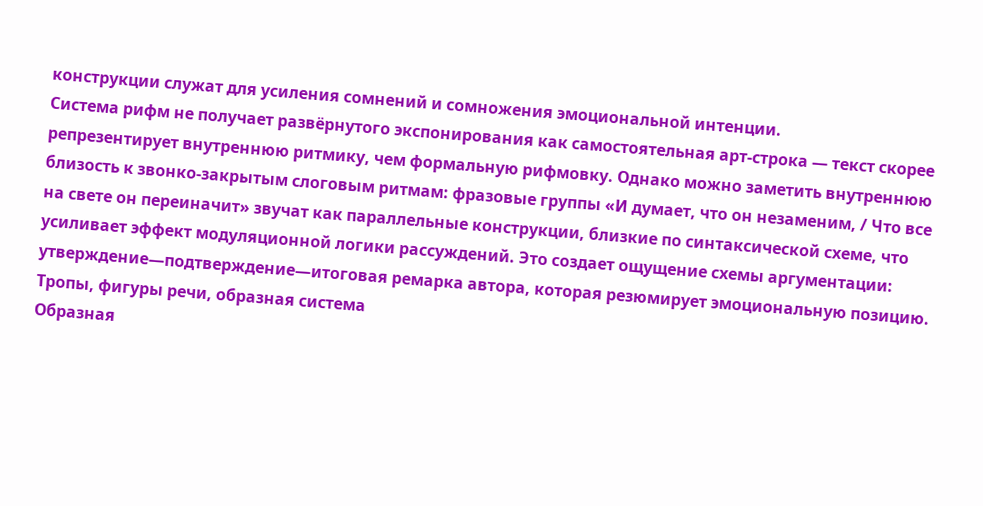конструкции служат для усиления сомнений и сомножения эмоциональной интенции.
Система рифм не получает развёрнутого экспонирования как самостоятельная арт-строка — текст скорее репрезентирует внутреннюю ритмику, чем формальную рифмовку. Однако можно заметить внутреннюю близость к звонко-закрытым слоговым ритмам: фразовые группы «И думает, что он незаменим, / Что все на свете он переиначит» звучат как параллельные конструкции, близкие по синтаксической схеме, что усиливает эффект модуляционной логики рассуждений. Это создает ощущение схемы аргументации: утверждение—подтверждение—итоговая ремарка автора, которая резюмирует эмоциональную позицию.
Тропы, фигуры речи, образная система
Образная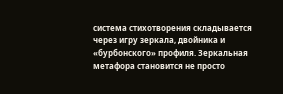система стихотворения складывается через игру зеркала, двойника и «бурбонского» профиля. Зеркальная метафора становится не просто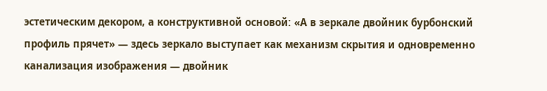эстетическим декором, а конструктивной основой: «А в зеркале двойник бурбонский профиль прячет» — здесь зеркало выступает как механизм скрытия и одновременно канализация изображения — двойник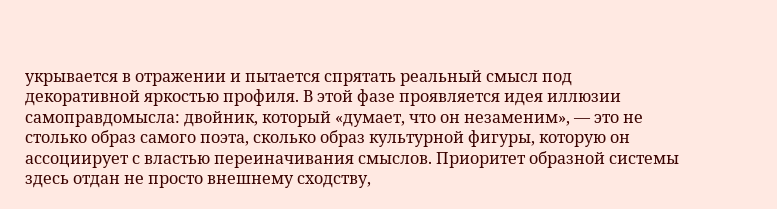укрывается в отражении и пытается спрятать реальный смысл под декоративной яркостью профиля. В этой фазе проявляется идея иллюзии самоправдомысла: двойник, который «думает, что он незаменим», — это не столько образ самого поэта, сколько образ культурной фигуры, которую он ассоциирует с властью переиначивания смыслов. Приоритет образной системы здесь отдан не просто внешнему сходству,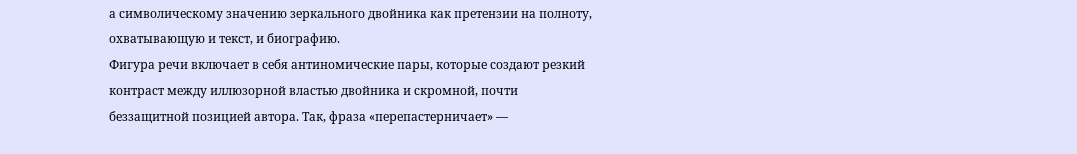а символическому значению зеркального двойника как претензии на полноту, охватывающую и текст, и биографию.
Фигура речи включает в себя антиномические пары, которые создают резкий контраст между иллюзорной властью двойника и скромной, почти беззащитной позицией автора. Так, фраза «перепастерничает» —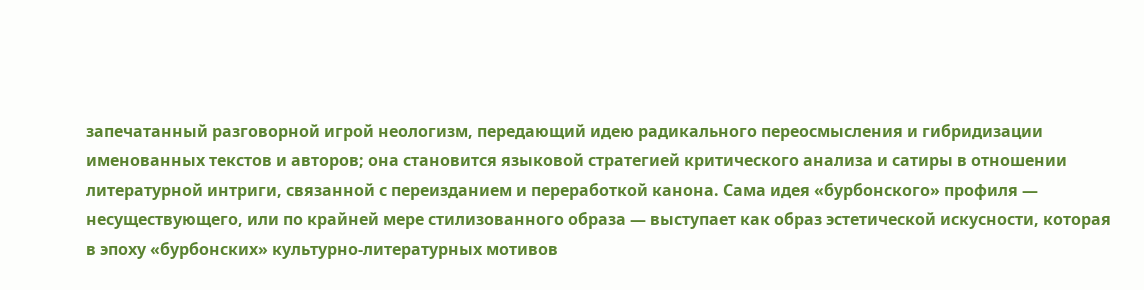запечатанный разговорной игрой неологизм, передающий идею радикального переосмысления и гибридизации именованных текстов и авторов; она становится языковой стратегией критического анализа и сатиры в отношении литературной интриги, связанной с переизданием и переработкой канона. Сама идея «бурбонского» профиля — несуществующего, или по крайней мере стилизованного образа — выступает как образ эстетической искусности, которая в эпоху «бурбонских» культурно-литературных мотивов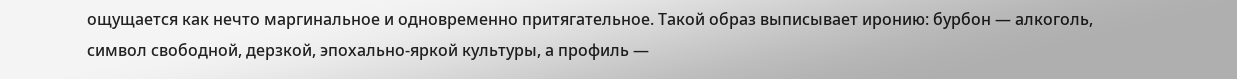ощущается как нечто маргинальное и одновременно притягательное. Такой образ выписывает иронию: бурбон — алкоголь, символ свободной, дерзкой, эпохально-яркой культуры, а профиль —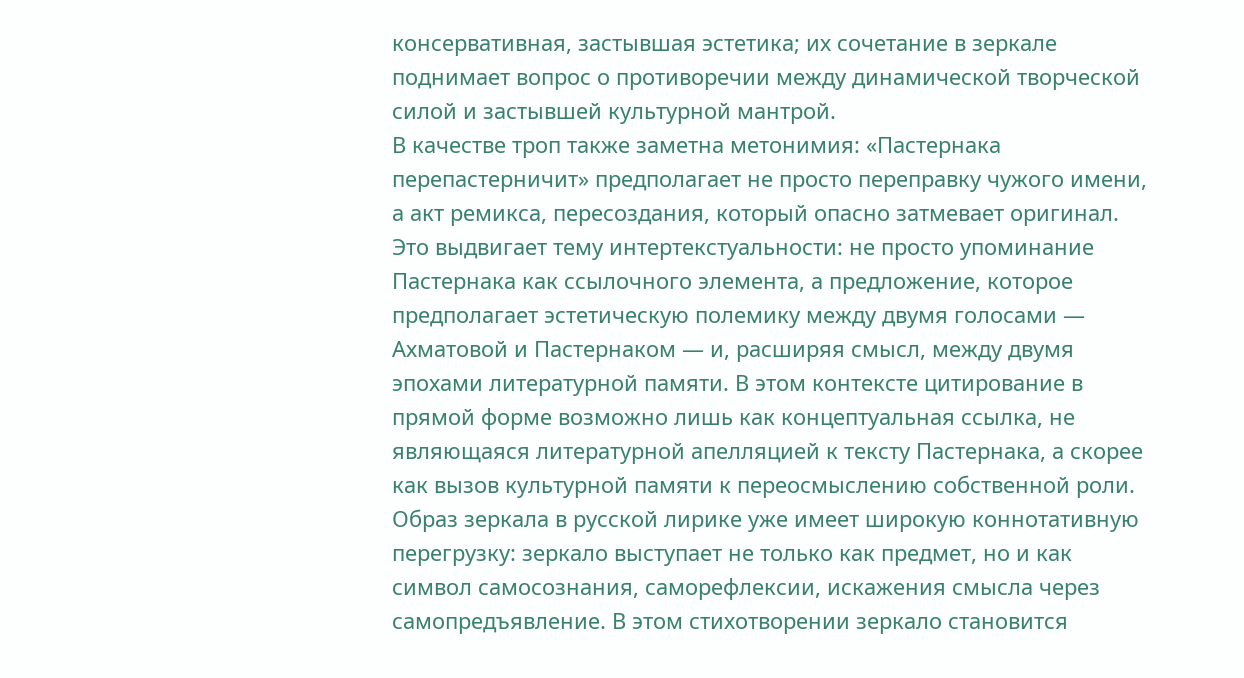консервативная, застывшая эстетика; их сочетание в зеркале поднимает вопрос о противоречии между динамической творческой силой и застывшей культурной мантрой.
В качестве троп также заметна метонимия: «Пастернака перепастерничит» предполагает не просто переправку чужого имени, а акт ремикса, пересоздания, который опасно затмевает оригинал. Это выдвигает тему интертекстуальности: не просто упоминание Пастернака как ссылочного элемента, а предложение, которое предполагает эстетическую полемику между двумя голосами — Ахматовой и Пастернаком — и, расширяя смысл, между двумя эпохами литературной памяти. В этом контексте цитирование в прямой форме возможно лишь как концептуальная ссылка, не являющаяся литературной апелляцией к тексту Пастернака, а скорее как вызов культурной памяти к переосмыслению собственной роли.
Образ зеркала в русской лирике уже имеет широкую коннотативную перегрузку: зеркало выступает не только как предмет, но и как символ самосознания, саморефлексии, искажения смысла через самопредъявление. В этом стихотворении зеркало становится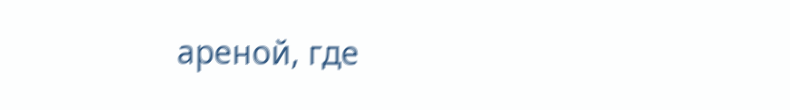ареной, где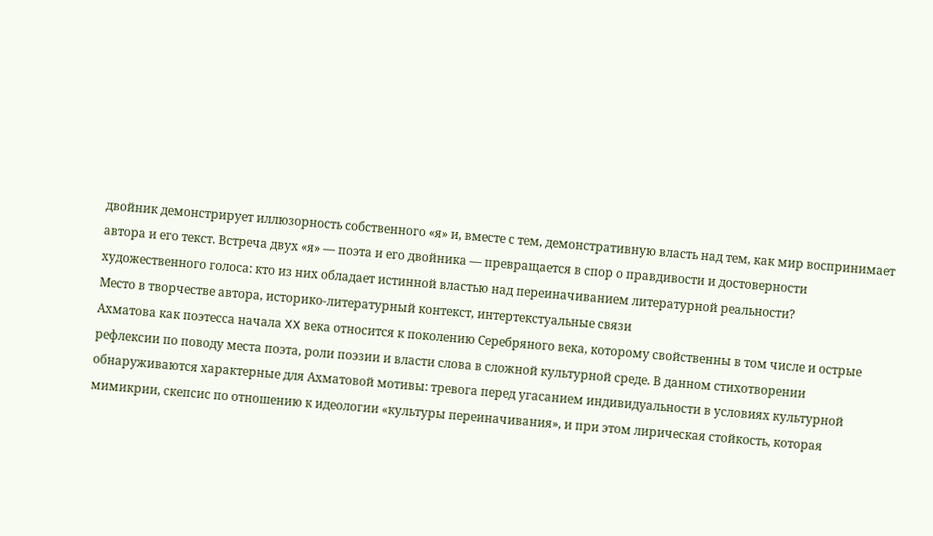двойник демонстрирует иллюзорность собственного «я» и, вместе с тем, демонстративную власть над тем, как мир воспринимает автора и его текст. Встреча двух «я» — поэта и его двойника — превращается в спор о правдивости и достоверности художественного голоса: кто из них обладает истинной властью над переиначиванием литературной реальности?
Место в творчестве автора, историко-литературный контекст, интертекстуальные связи
Ахматова как поэтесса начала XX века относится к поколению Серебряного века, которому свойственны в том числе и острые рефлексии по поводу места поэта, роли поэзии и власти слова в сложной культурной среде. В данном стихотворении обнаруживаются характерные для Ахматовой мотивы: тревога перед угасанием индивидуальности в условиях культурной мимикрии, скепсис по отношению к идеологии «культуры переиначивания», и при этом лирическая стойкость, которая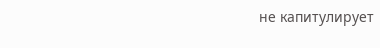не капитулирует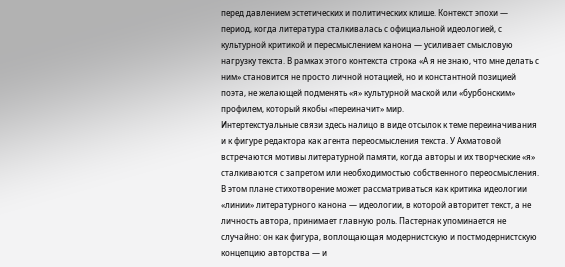перед давлением эстетических и политических клише. Контекст эпохи — период, когда литература сталкивалась с официальной идеологией, с культурной критикой и пересмыслением канона — усиливает смысловую нагрузку текста. В рамках этого контекста строка «А я не знаю, что мне делать с ним» становится не просто личной нотацией, но и константной позицией поэта, не желающей подменять «я» культурной маской или «бурбонским» профилем, который якобы «переиначит» мир.
Интертекстуальные связи здесь налицо в виде отсылок к теме переиначивания и к фигуре редактора как агента переосмысления текста. У Ахматовой встречаются мотивы литературной памяти, когда авторы и их творческие «я» сталкиваются с запретом или необходимостью собственного переосмысления. В этом плане стихотворение может рассматриваться как критика идеологии «линии» литературного канона — идеологии, в которой авторитет текст, а не личность автора, принимает главную роль. Пастернак упоминается не случайно: он как фигура, воплощающая модернистскую и постмодернистскую концепцию авторства — и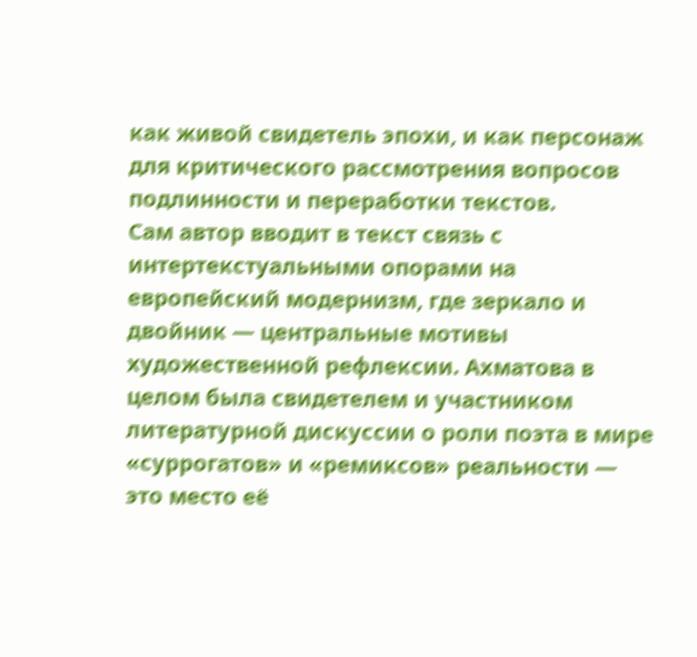как живой свидетель эпохи, и как персонаж для критического рассмотрения вопросов подлинности и переработки текстов.
Сам автор вводит в текст связь с интертекстуальными опорами на европейский модернизм, где зеркало и двойник — центральные мотивы художественной рефлексии. Ахматова в целом была свидетелем и участником литературной дискуссии о роли поэта в мире «суррогатов» и «ремиксов» реальности — это место её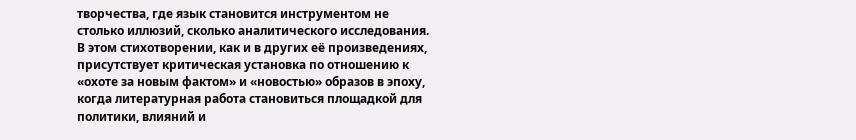творчества, где язык становится инструментом не столько иллюзий, сколько аналитического исследования. В этом стихотворении, как и в других её произведениях, присутствует критическая установка по отношению к «охоте за новым фактом» и «новостью» образов в эпоху, когда литературная работа становиться площадкой для политики, влияний и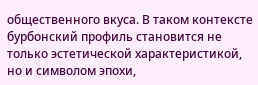общественного вкуса. В таком контексте бурбонский профиль становится не только эстетической характеристикой, но и символом эпохи,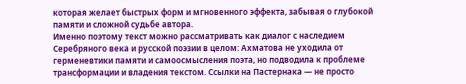которая желает быстрых форм и мгновенного эффекта, забывая о глубокой памяти и сложной судьбе автора.
Именно поэтому текст можно рассматривать как диалог с наследием Серебряного века и русской поэзии в целом: Ахматова не уходила от герменевтики памяти и самоосмысления поэта, но подводила к проблеме трансформации и владения текстом. Ссылки на Пастернака — не просто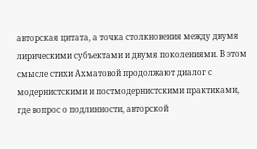авторская цитата, а точка столкновения между двумя лирическими субъектами и двумя поколениями. В этом смысле стихи Ахматовой продолжают диалог с модернистскими и постмодернистскими практиками, где вопрос о подлинности, авторской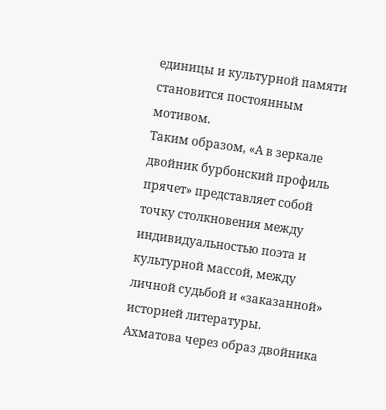единицы и культурной памяти становится постоянным мотивом.
Таким образом, «А в зеркале двойник бурбонский профиль прячет» представляет собой точку столкновения между индивидуальностью поэта и культурной массой, между личной судьбой и «заказанной» историей литературы. Ахматова через образ двойника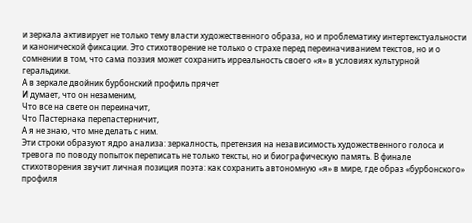и зеркала активирует не только тему власти художественного образа, но и проблематику интертекстуальности и канонической фиксации. Это стихотворение не только о страхе перед переиначиванием текстов, но и о сомнении в том, что сама поэзия может сохранить ирреальность своего «я» в условиях культурной геральдики.
А в зеркале двойник бурбонский профиль прячет
И думает, что он незаменим,
Что все на свете он переиначит,
Что Пастернака перепастерничит,
А я не знаю, что мне делать с ним.
Эти строки образуют ядро анализа: зеркалность, претензия на независимость художественного голоса и тревога по поводу попыток переписать не только тексты, но и биографическую память. В финале стихотворения звучит личная позиция поэта: как сохранить автономную «я» в мире, где образ «бурбонского» профиля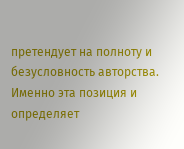претендует на полноту и безусловность авторства. Именно эта позиция и определяет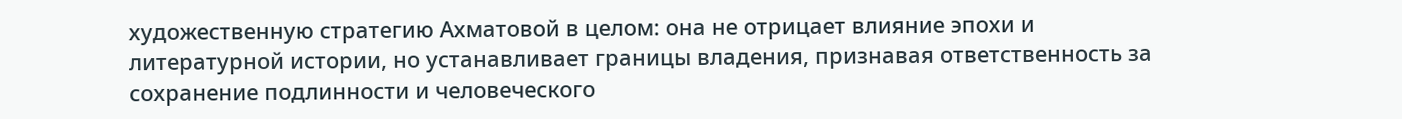художественную стратегию Ахматовой в целом: она не отрицает влияние эпохи и литературной истории, но устанавливает границы владения, признавая ответственность за сохранение подлинности и человеческого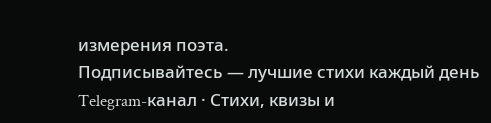измерения поэта.
Подписывайтесь — лучшие стихи каждый день
Telegram-канал · Стихи, квизы и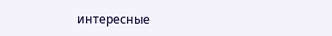интересные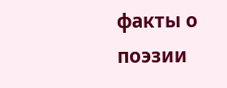факты о поэзии